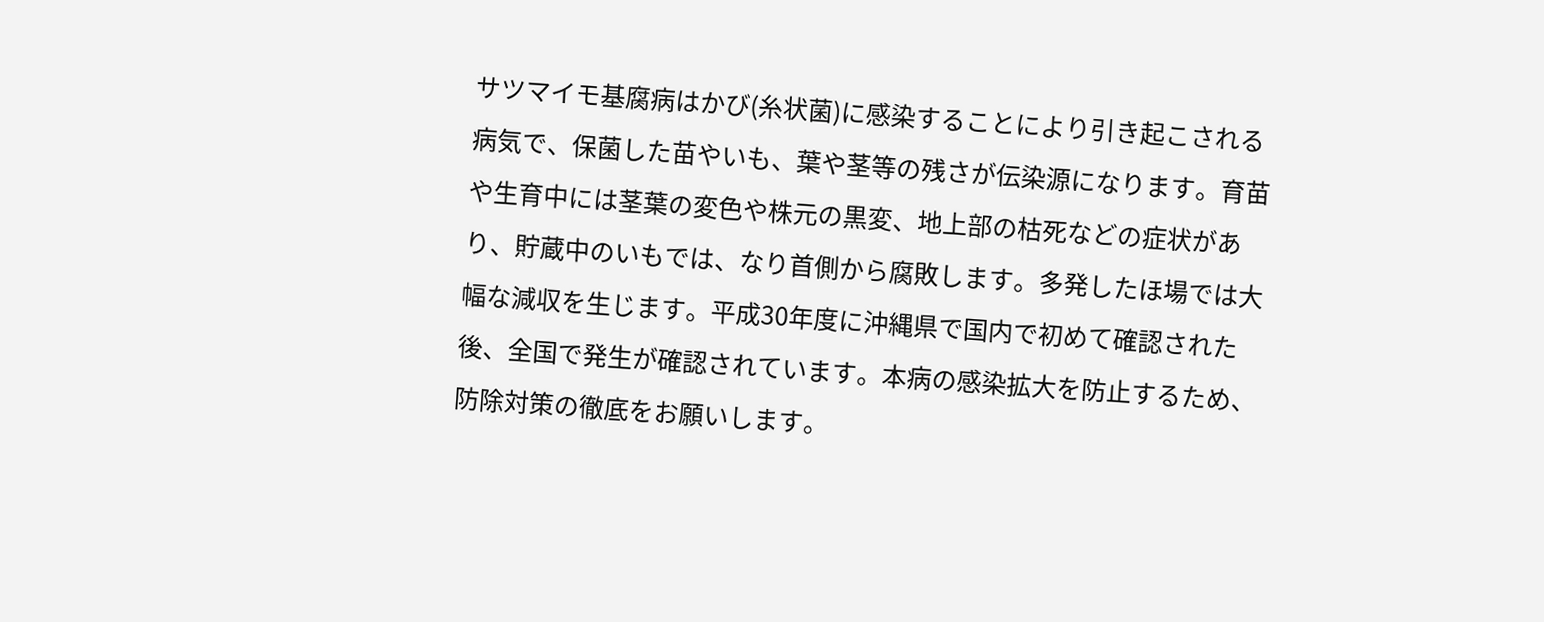サツマイモ基腐病はかび(糸状菌)に感染することにより引き起こされる病気で、保菌した苗やいも、葉や茎等の残さが伝染源になります。育苗や生育中には茎葉の変色や株元の黒変、地上部の枯死などの症状があり、貯蔵中のいもでは、なり首側から腐敗します。多発したほ場では大幅な減収を生じます。平成30年度に沖縄県で国内で初めて確認された後、全国で発生が確認されています。本病の感染拡大を防止するため、防除対策の徹底をお願いします。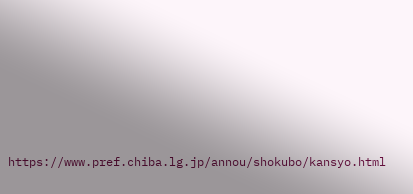https://www.pref.chiba.lg.jp/annou/shokubo/kansyo.html